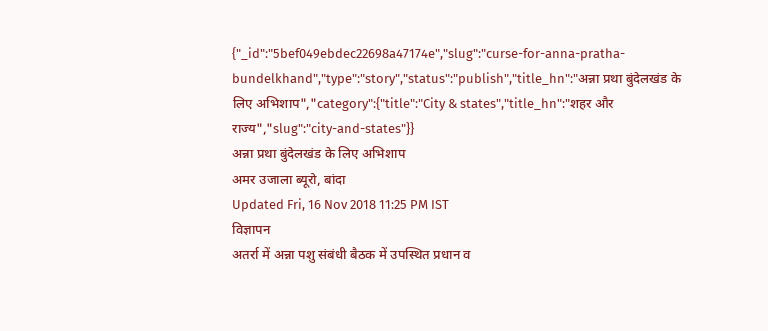{"_id":"5bef049ebdec22698a47174e","slug":"curse-for-anna-pratha-bundelkhand","type":"story","status":"publish","title_hn":"अन्ना प्रथा बुंदेलखंड के लिए अभिशाप","category":{"title":"City & states","title_hn":"शहर और राज्य","slug":"city-and-states"}}
अन्ना प्रथा बुंदेलखंड के लिए अभिशाप
अमर उजाला ब्यूरो, बांदा
Updated Fri, 16 Nov 2018 11:25 PM IST
विज्ञापन
अतर्रा में अन्ना पशु संबंधी बैठक में उपस्थित प्रधान व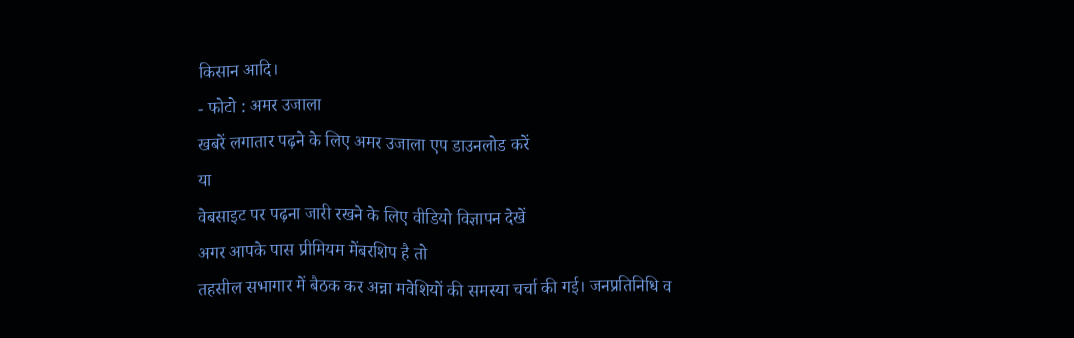किसान आदि।
- फोटो : अमर उजाला
खबरें लगातार पढ़ने के लिए अमर उजाला एप डाउनलोड करें
या
वेबसाइट पर पढ़ना जारी रखने के लिए वीडियो विज्ञापन देखें
अगर आपके पास प्रीमियम मेंबरशिप है तो
तहसील सभागार में बैठक कर अन्ना मवेशियों की समस्या चर्चा की गई। जनप्रतिनिधि व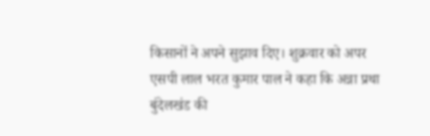किसानों ने अपने सुझाव दिए। शुक्रवार को अपर एसपी लाल भरत कुमार पाल ने कहा कि अन्ना प्रथा बुंदेलखंड की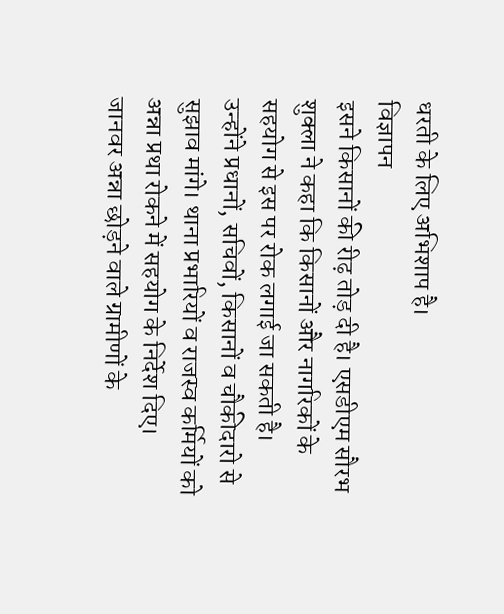धरती के लिए अभिशाप है।
विज्ञापन
इसने किसानों की रीढ़ तोड़ दी है। एसडीएम सौरभ शुक्ला ने कहा कि किसानों और नागरिकों के सहयोग से इस पर रोक लगाई जा सकती है। उन्होंने प्रधानों, सचिवों, किसानों व चौकीदारो से सुझाव मांगे। थाना प्रभारियों व राजस्व कर्मियों को अन्ना प्रथा रोकने में सहयोग के निर्देश दिए। जानवर अन्ना छोड़ने वाले ग्रामीणों के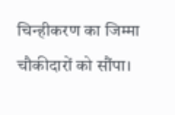चिन्हीकरण का जिम्मा चौकीदारों को सौंपा।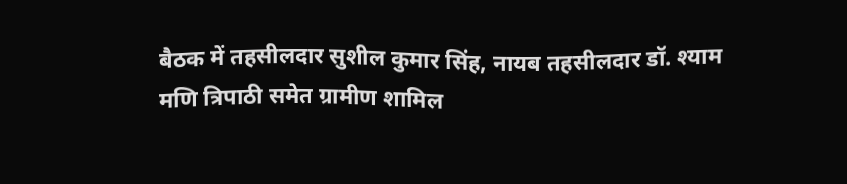बैठक में तहसीलदार सुशील कुमार सिंह, नायब तहसीलदार डॉ. श्याम मणि त्रिपाठी समेत ग्रामीण शामिल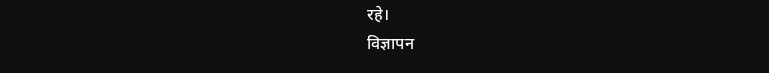रहे।
विज्ञापन